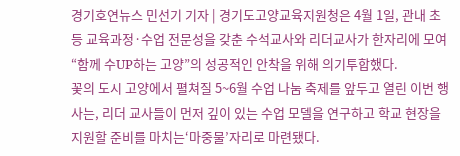경기호연뉴스 민선기 기자 | 경기도고양교육지원청은 4월 1일, 관내 초등 교육과정·수업 전문성을 갖춘 수석교사와 리더교사가 한자리에 모여“함께 수UP하는 고양”의 성공적인 안착을 위해 의기투합했다.
꽃의 도시 고양에서 펼쳐질 5~6월 수업 나눔 축제를 앞두고 열린 이번 행사는, 리더 교사들이 먼저 깊이 있는 수업 모델을 연구하고 학교 현장을 지원할 준비를 마치는‘마중물’자리로 마련됐다.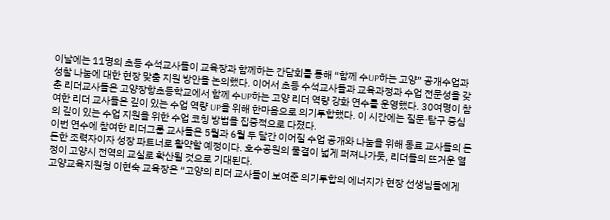이날에는 11명의 초등 수석교사들이 교육장과 함께하는 간담회를 통해 “함께 수UP하는 고양” 공개수업과 성찰 나눔에 대한 현장 맞춤 지원 방안을 논의했다. 이어서 초등 수석교사들과 교육과정과 수업 전문성을 갖춘 리더교사들은 고양장항초등학교에서 함께 수UP하는 고양 리더 역량 강화 연수를 운영했다. 30여명이 참여한 리더 교사들은 깊이 있는 수업 역량 UP을 위해 한마음으로 의기투합했다. 이 시간에는 질문·탐구 중심의 깊이 있는 수업 지원을 위한 수업 코칭 방법을 집중적으로 다졌다.
이번 연수에 참여한 리더그룹 교사들은 5월과 6월 두 달간 이어질 수업 공개와 나눔을 위해 동료 교사들의 든든한 조력자이자 성장 파트너로 활약할 예정이다. 호수공원의 물결이 넓게 퍼져나가듯, 리더들의 뜨거운 열정이 고양시 전역의 교실로 확산될 것으로 기대된다.
고양교육지원청 이현숙 교육장은 “고양의 리더 교사들이 보여준 의기투합의 에너지가 현장 선생님들에게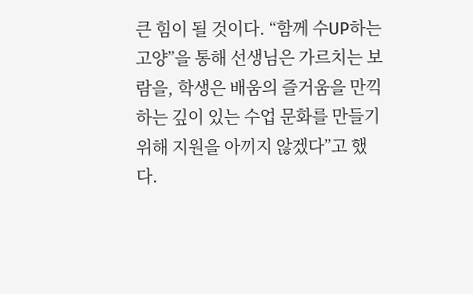큰 힘이 될 것이다. “함께 수UP하는 고양”을 통해 선생님은 가르치는 보람을, 학생은 배움의 즐거움을 만끽하는 깊이 있는 수업 문화를 만들기 위해 지원을 아끼지 않겠다”고 했다.